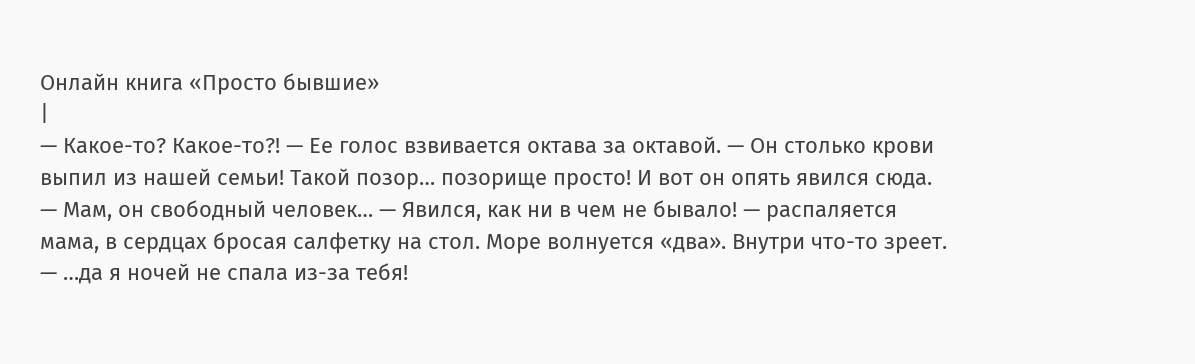Онлайн книга «Просто бывшие»
|
— Какое-то? Какое-то?! — Ее голос взвивается октава за октавой. — Он столько крови выпил из нашей семьи! Такой позор… позорище просто! И вот он опять явился сюда. — Мам, он свободный человек… — Явился, как ни в чем не бывало! — распаляется мама, в сердцах бросая салфетку на стол. Море волнуется «два». Внутри что-то зреет. — …да я ночей не спала из-за тебя!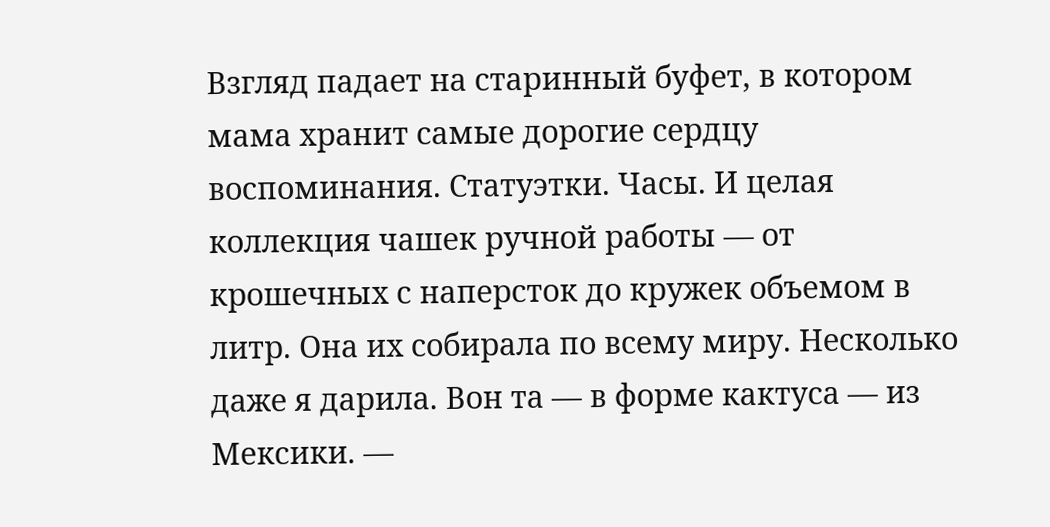Взгляд падает на старинный буфет, в котором мама хранит самые дорогие сердцу воспоминания. Статуэтки. Часы. И целая коллекция чашек ручной работы — от крошечных с наперсток до кружек объемом в литр. Она их собирала по всему миру. Несколько даже я дарила. Вон та — в форме кактуса — из Мексики. —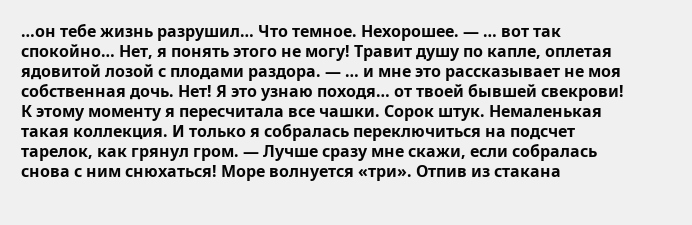…он тебе жизнь разрушил… Что темное. Нехорошее. — … вот так спокойно… Нет, я понять этого не могу! Травит душу по капле, оплетая ядовитой лозой с плодами раздора. — … и мне это рассказывает не моя собственная дочь. Нет! Я это узнаю походя… от твоей бывшей свекрови! К этому моменту я пересчитала все чашки. Сорок штук. Немаленькая такая коллекция. И только я собралась переключиться на подсчет тарелок, как грянул гром. — Лучше сразу мне скажи, если собралась снова с ним снюхаться! Море волнуется «три». Отпив из стакана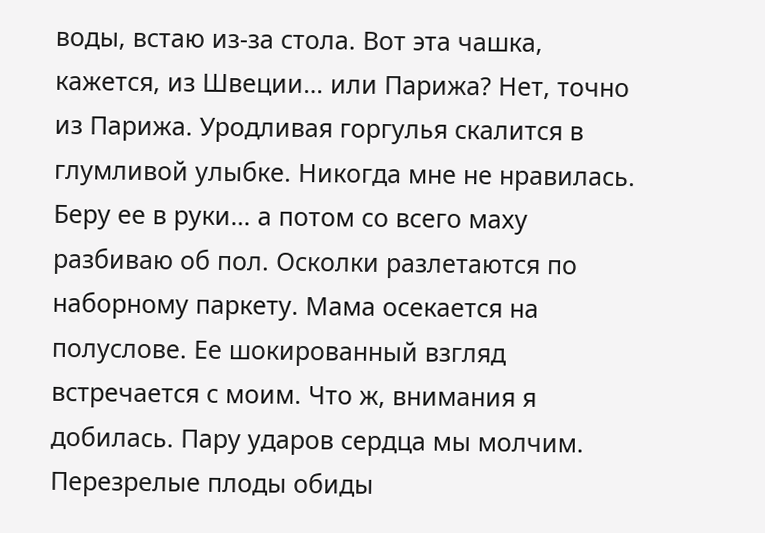воды, встаю из-за стола. Вот эта чашка, кажется, из Швеции… или Парижа? Нет, точно из Парижа. Уродливая горгулья скалится в глумливой улыбке. Никогда мне не нравилась. Беру ее в руки… а потом со всего маху разбиваю об пол. Осколки разлетаются по наборному паркету. Мама осекается на полуслове. Ее шокированный взгляд встречается с моим. Что ж, внимания я добилась. Пару ударов сердца мы молчим. Перезрелые плоды обиды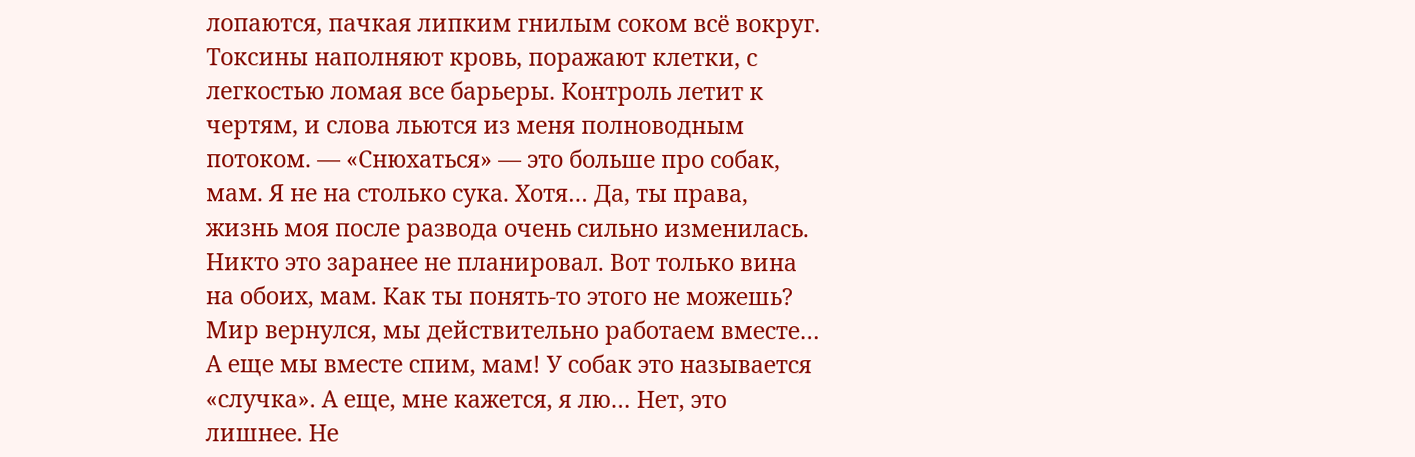лопаются, пачкая липким гнилым соком всё вокруг. Токсины наполняют кровь, поражают клетки, с легкостью ломая все барьеры. Контроль летит к чертям, и слова льются из меня полноводным потоком. — «Снюхаться» — это больше про собак, мам. Я не на столько сука. Хотя… Да, ты права, жизнь моя после развода очень сильно изменилась. Никто это заранее не планировал. Вот только вина на обоих, мам. Как ты понять-то этого не можешь? Мир вернулся, мы действительно работаем вместе… А еще мы вместе спим, мам! У собак это называется «случка». А еще, мне кажется, я лю… Нет, это лишнее. Не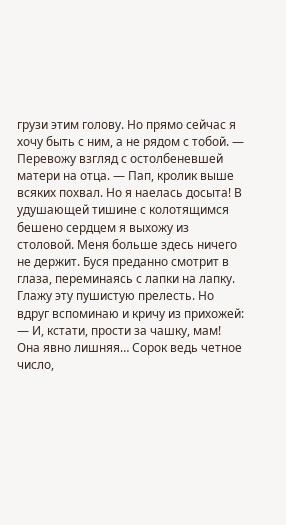грузи этим голову. Но прямо сейчас я хочу быть с ним, а не рядом с тобой. — Перевожу взгляд с остолбеневшей матери на отца. — Пап, кролик выше всяких похвал. Но я наелась досыта! В удушающей тишине с колотящимся бешено сердцем я выхожу из столовой. Меня больше здесь ничего не держит. Буся преданно смотрит в глаза, переминаясь с лапки на лапку. Глажу эту пушистую прелесть. Но вдруг вспоминаю и кричу из прихожей: — И, кстати, прости за чашку, мам! Она явно лишняя… Сорок ведь четное число,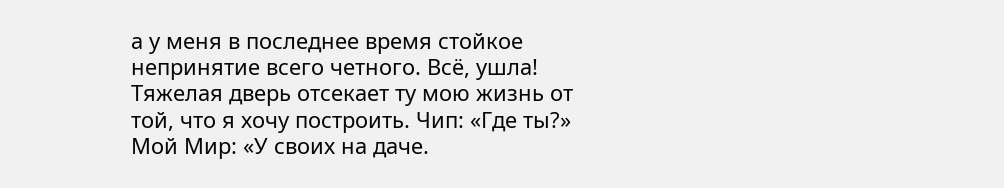а у меня в последнее время стойкое непринятие всего четного. Всё, ушла! Тяжелая дверь отсекает ту мою жизнь от той, что я хочу построить. Чип: «Где ты?» Мой Мир: «У своих на даче.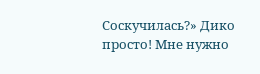Соскучилась?» Дико просто! Мне нужно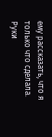ему рассказать, что я только что сделала. Руки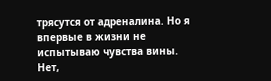трясутся от адреналина. Но я впервые в жизни не испытываю чувства вины. Нет,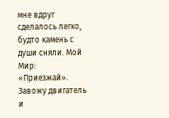мне вдруг сделалось легко, будто камень с души сняли. Мой Мир: «Приезжай». Завожу двигатель и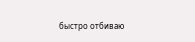быстро отбиваю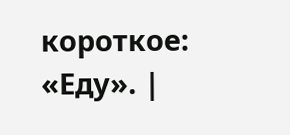короткое: «Еду». |